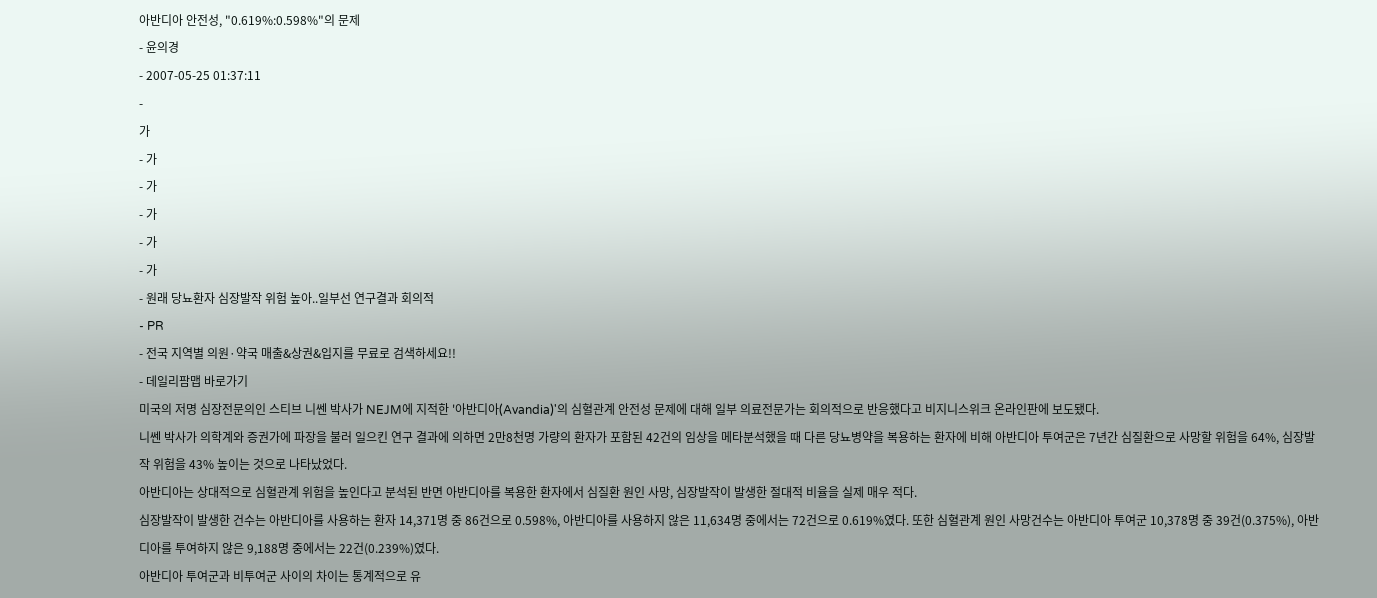아반디아 안전성, "0.619%:0.598%"의 문제
- 윤의경
- 2007-05-25 01:37:11
-
가
- 가
- 가
- 가
- 가
- 가
- 원래 당뇨환자 심장발작 위험 높아..일부선 연구결과 회의적
- PR
- 전국 지역별 의원·약국 매출&상권&입지를 무료로 검색하세요!!
- 데일리팜맵 바로가기
미국의 저명 심장전문의인 스티브 니쎈 박사가 NEJM에 지적한 '아반디아(Avandia)'의 심혈관계 안전성 문제에 대해 일부 의료전문가는 회의적으로 반응했다고 비지니스위크 온라인판에 보도됐다.
니쎈 박사가 의학계와 증권가에 파장을 불러 일으킨 연구 결과에 의하면 2만8천명 가량의 환자가 포함된 42건의 임상을 메타분석했을 때 다른 당뇨병약을 복용하는 환자에 비해 아반디아 투여군은 7년간 심질환으로 사망할 위험을 64%, 심장발작 위험을 43% 높이는 것으로 나타났었다.
아반디아는 상대적으로 심혈관계 위험을 높인다고 분석된 반면 아반디아를 복용한 환자에서 심질환 원인 사망, 심장발작이 발생한 절대적 비율을 실제 매우 적다.
심장발작이 발생한 건수는 아반디아를 사용하는 환자 14,371명 중 86건으로 0.598%, 아반디아를 사용하지 않은 11,634명 중에서는 72건으로 0.619%였다. 또한 심혈관계 원인 사망건수는 아반디아 투여군 10,378명 중 39건(0.375%), 아반디아를 투여하지 않은 9,188명 중에서는 22건(0.239%)였다.
아반디아 투여군과 비투여군 사이의 차이는 통계적으로 유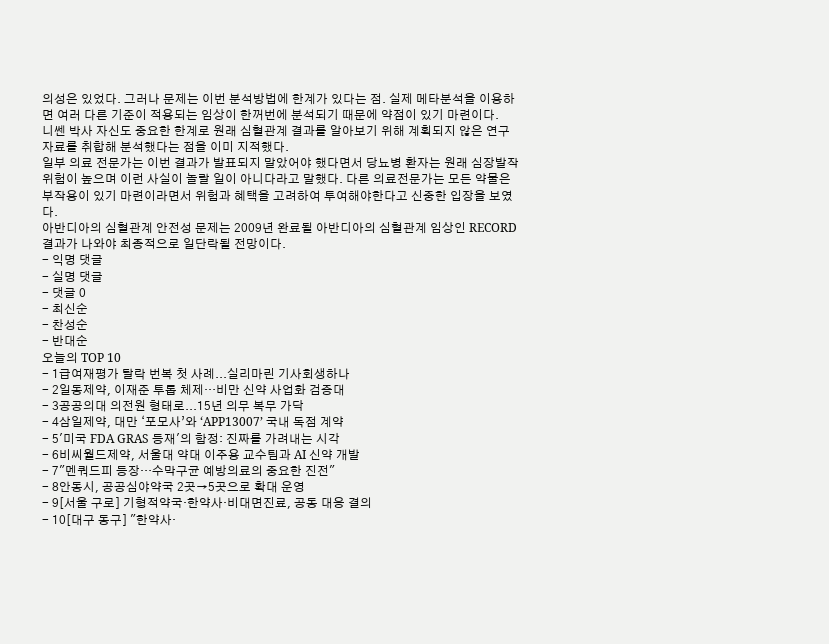의성은 있었다. 그러나 문제는 이번 분석방법에 한계가 있다는 점. 실제 메타분석을 이용하면 여러 다른 기준이 적용되는 임상이 한꺼번에 분석되기 때문에 약점이 있기 마련이다.
니쎈 박사 자신도 중요한 한계로 원래 심혈관계 결과를 알아보기 위해 계획되지 않은 연구자료를 취합해 분석했다는 점을 이미 지적했다.
일부 의료 전문가는 이번 결과가 발표되지 말았어야 했다면서 당뇨병 환자는 원래 심장발작 위험이 높으며 이런 사실이 놀랄 일이 아니다라고 말했다. 다른 의료전문가는 모든 약물은 부작용이 있기 마련이라면서 위험과 혜택을 고려하여 투여해야한다고 신중한 입장을 보였다.
아반디아의 심혈관계 안전성 문제는 2009년 완료될 아반디아의 심혈관계 임상인 RECORD 결과가 나와야 최종적으로 일단락될 전망이다.
- 익명 댓글
- 실명 댓글
- 댓글 0
- 최신순
- 찬성순
- 반대순
오늘의 TOP 10
- 1급여재평가 탈락 번복 첫 사례...실리마린 기사회생하나
- 2일동제약, 이재준 투톱 체제…비만 신약 사업화 검증대
- 3공공의대 의전원 형태로...15년 의무 복무 가닥
- 4삼일제약, 대만 ‘포모사’와 ‘APP13007’ 국내 독점 계약
- 5'미국 FDA GRAS 등재'의 함정: 진짜를 가려내는 시각
- 6비씨월드제약, 서울대 약대 이주용 교수팀과 AI 신약 개발
- 7"멘쿼드피 등장…수막구균 예방의료의 중요한 진전"
- 8안동시, 공공심야약국 2곳→5곳으로 확대 운영
- 9[서울 구로] 기형적약국·한약사·비대면진료, 공동 대응 결의
- 10[대구 동구] "한약사·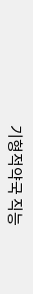기형적약국 직능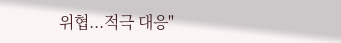위협...적극 대응"